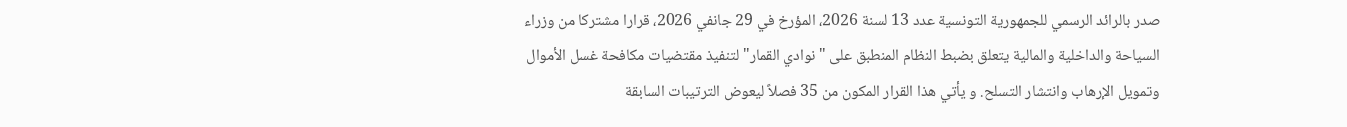صدر بالرائد الرسمي للجمهورية التونسية عدد 13 لسنة 2026، المؤرخ في 29 جانفي 2026، قرارا مشتركا من وزراء السياحة والداخلية والمالية يتعلق بضبط النظام المنطبق على "نوادي القمار" لتنفيذ مقتضيات مكافحة غسل الأموال وتمويل الإرهاب وانتشار التسلح. و يأتي هذا القرار المكون من 35 فصلاً ليعوض الترتيبات السابقة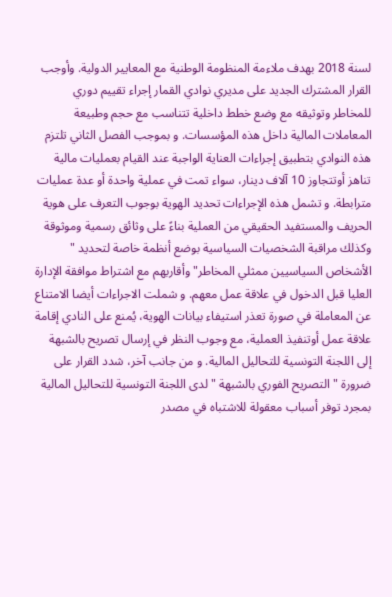لسنة 2018 بهدف ملاءمة المنظومة الوطنية مع المعايير الدولية. وأوجب القرار المشترك الجديد على مديري نوادي القمار إجراء تقييم دوري للمخاطر وتوثيقه مع وضع خطط داخلية تتناسب مع حجم وطبيعة المعاملات المالية داخل هذه المؤسسات. و بموجب الفصل الثاني تلتزم هذه النوادي بتطبيق إجراءات العناية الواجبة عند القيام بعمليات مالية تناهز أوتتجاوز 10 آلاف دينار، سواء تمت في عملية واحدة أو عدة عمليات مترابطة. و تشمل هذه الإجراءات تحديد الهوية بوجوب التعرف على هوية الحريف والمستفيد الحقيقي من العملية بناءً على وثائق رسمية وموثوقة وكذلك مراقبة الشخصيات السياسية بوضع أنظمة خاصة لتحديد " الأشخاص السياسيين ممثلي المخاطر" وأقاربهم مع اشتراط موافقة الإدارة العليا قبل الدخول في علاقة عمل معهم. و شملت الاجراءات أيضا الامتناع عن المعاملة في صورة تعذر استيفاء بيانات الهوية، يُمنع على النادي إقامة علاقة عمل أوتنفيذ العملية، مع وجوب النظر في إرسال تصريح بالشبهة إلى اللجنة التونسية للتحاليل المالية. و من جانب آخر، شدد القرار على ضرورة " التصريح الفوري بالشبهة " لدى اللجنة التونسية للتحاليل المالية بمجرد توفر أسباب معقولة للاشتباه في مصدر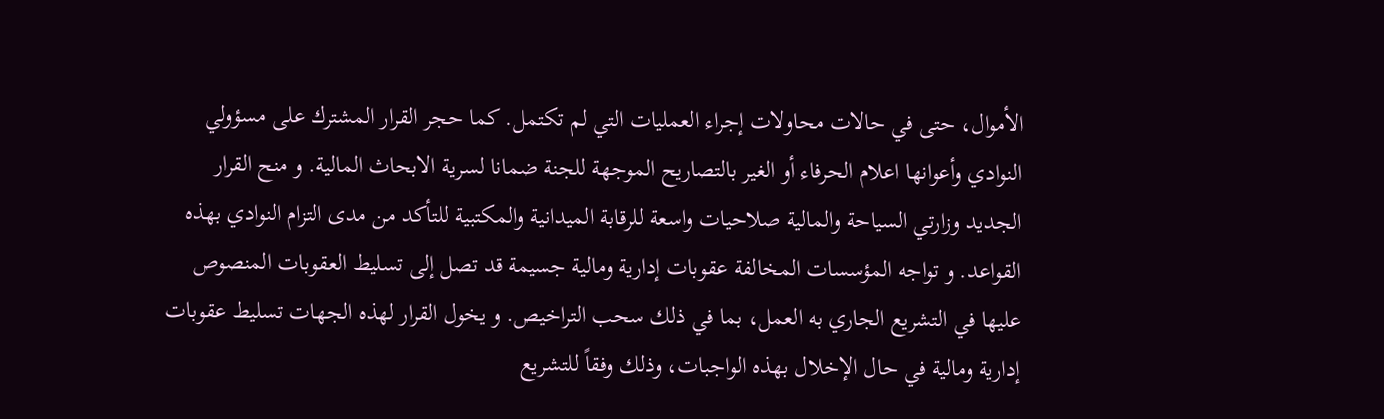الأموال، حتى في حالات محاولات إجراء العمليات التي لم تكتمل. كما حجر القرار المشترك على مسؤولي النوادي وأعوانها اعلام الحرفاء أو الغير بالتصاريح الموجهة للجنة ضمانا لسرية الابحاث المالية. و منح القرار الجديد وزارتي السياحة والمالية صلاحيات واسعة للرقابة الميدانية والمكتبية للتأكد من مدى التزام النوادي بهذه القواعد. و تواجه المؤسسات المخالفة عقوبات إدارية ومالية جسيمة قد تصل إلى تسليط العقوبات المنصوص عليها في التشريع الجاري به العمل، بما في ذلك سحب التراخيص. و يخول القرار لهذه الجهات تسليط عقوبات إدارية ومالية في حال الإخلال بهذه الواجبات، وذلك وفقاً للتشريع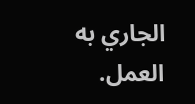الجاري به العمل.